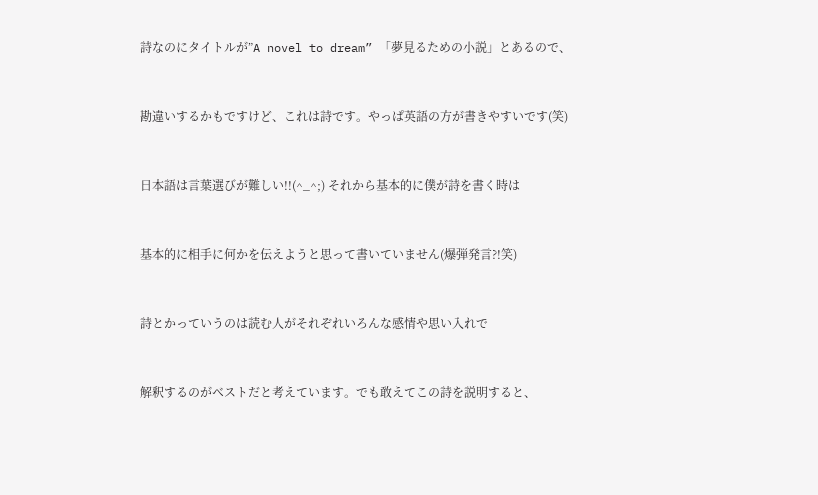詩なのにタイトルが”A novel to dream” 「夢見るための小説」とあるので、


勘違いするかもですけど、これは詩です。やっぱ英語の方が書きやすいです(笑)


日本語は言葉選びが難しい!!(^_^;) それから基本的に僕が詩を書く時は


基本的に相手に何かを伝えようと思って書いていません(爆弾発言?!笑)


詩とかっていうのは読む人がそれぞれいろんな感情や思い入れで


解釈するのがベストだと考えています。でも敢えてこの詩を説明すると、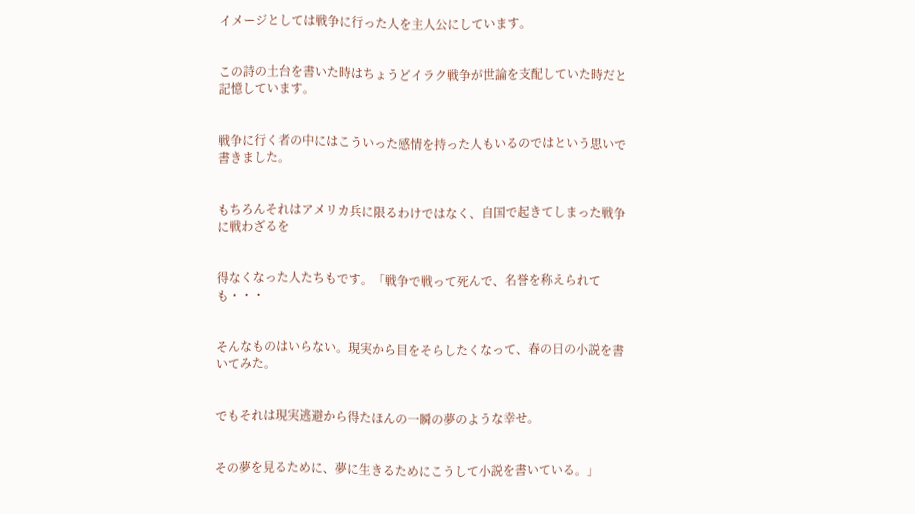イメージとしては戦争に行った人を主人公にしています。


この詩の土台を書いた時はちょうどイラク戦争が世論を支配していた時だと記憶しています。


戦争に行く者の中にはこういった感情を持った人もいるのではという思いで書きました。


もちろんそれはアメリカ兵に限るわけではなく、自国で起きてしまった戦争に戦わざるを


得なくなった人たちもです。「戦争で戦って死んで、名誉を称えられても・・・


そんなものはいらない。現実から目をそらしたくなって、春の日の小説を書いてみた。


でもそれは現実逃避から得たほんの一瞬の夢のような幸せ。


その夢を見るために、夢に生きるためにこうして小説を書いている。」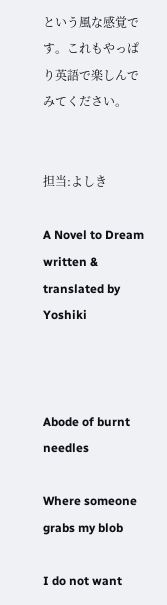という風な感覚です。これもやっぱり英語で楽しんでみてください。


担当:よしき

A Novel to Dream written & translated by Yoshiki



Abode of burnt needles

Where someone grabs my blob

I do not want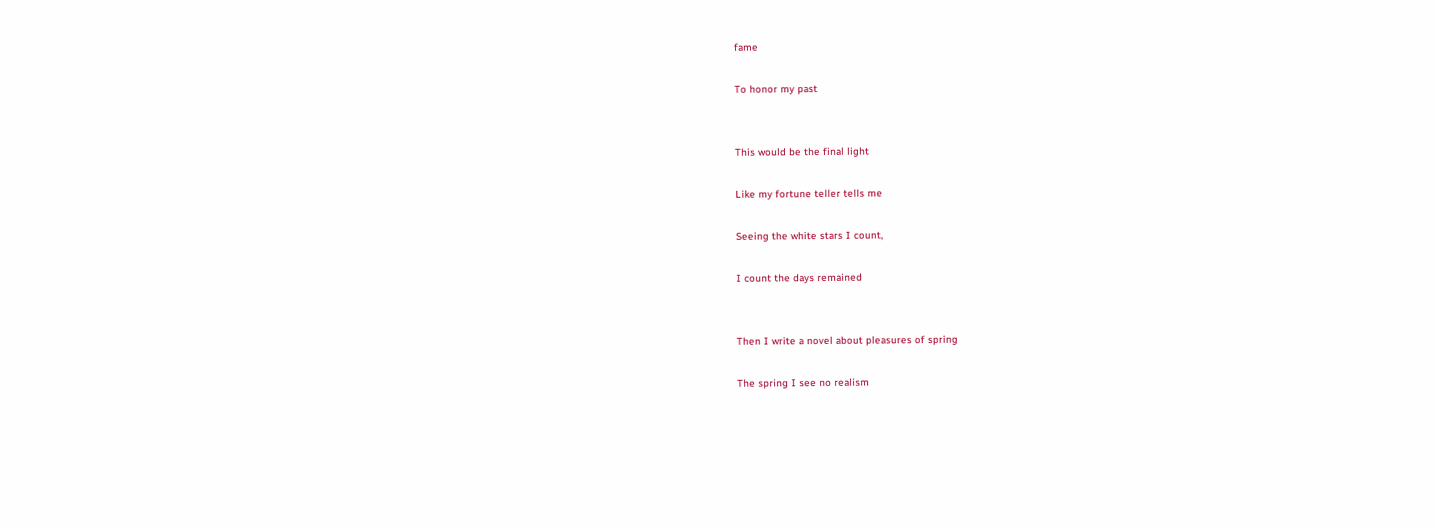fame

To honor my past


This would be the final light

Like my fortune teller tells me

Seeing the white stars I count,

I count the days remained


Then I write a novel about pleasures of spring

The spring I see no realism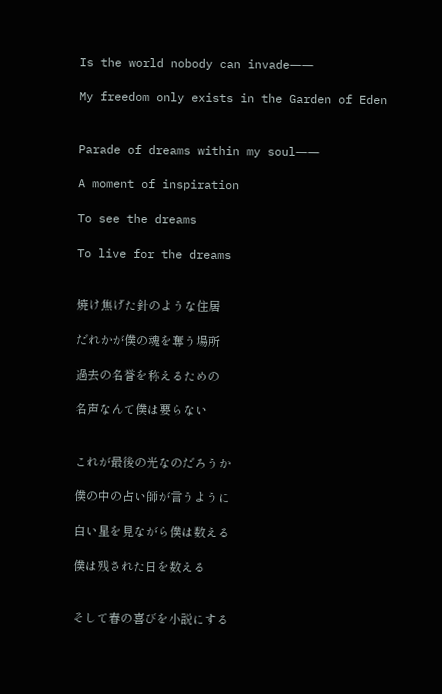Is the world nobody can invade――

My freedom only exists in the Garden of Eden


Parade of dreams within my soul――

A moment of inspiration

To see the dreams

To live for the dreams


焼け焦げた針のような住居

だれかが僕の魂を奪う場所

過去の名誉を称えるための

名声なんて僕は要らない


これが最後の光なのだろうか

僕の中の占い師が言うように

白い星を見ながら僕は数える

僕は残された日を数える


そして春の喜びを小説にする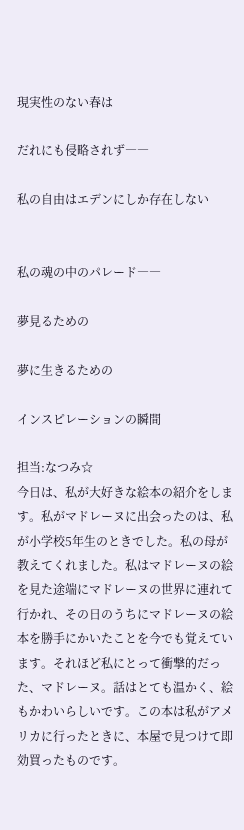現実性のない春は

だれにも侵略されず――

私の自由はエデンにしか存在しない


私の魂の中のパレード――

夢見るための

夢に生きるための

インスピレーションの瞬間

担当:なつみ☆
今日は、私が大好きな絵本の紹介をします。私がマドレーヌに出会ったのは、私が小学校5年生のときでした。私の母が教えてくれました。私はマドレーヌの絵を見た途端にマドレーヌの世界に連れて行かれ、その日のうちにマドレーヌの絵本を勝手にかいたことを今でも覚えています。それほど私にとって衝撃的だった、マドレーヌ。話はとても温かく、絵もかわいらしいです。この本は私がアメリカに行ったときに、本屋で見つけて即効買ったものです。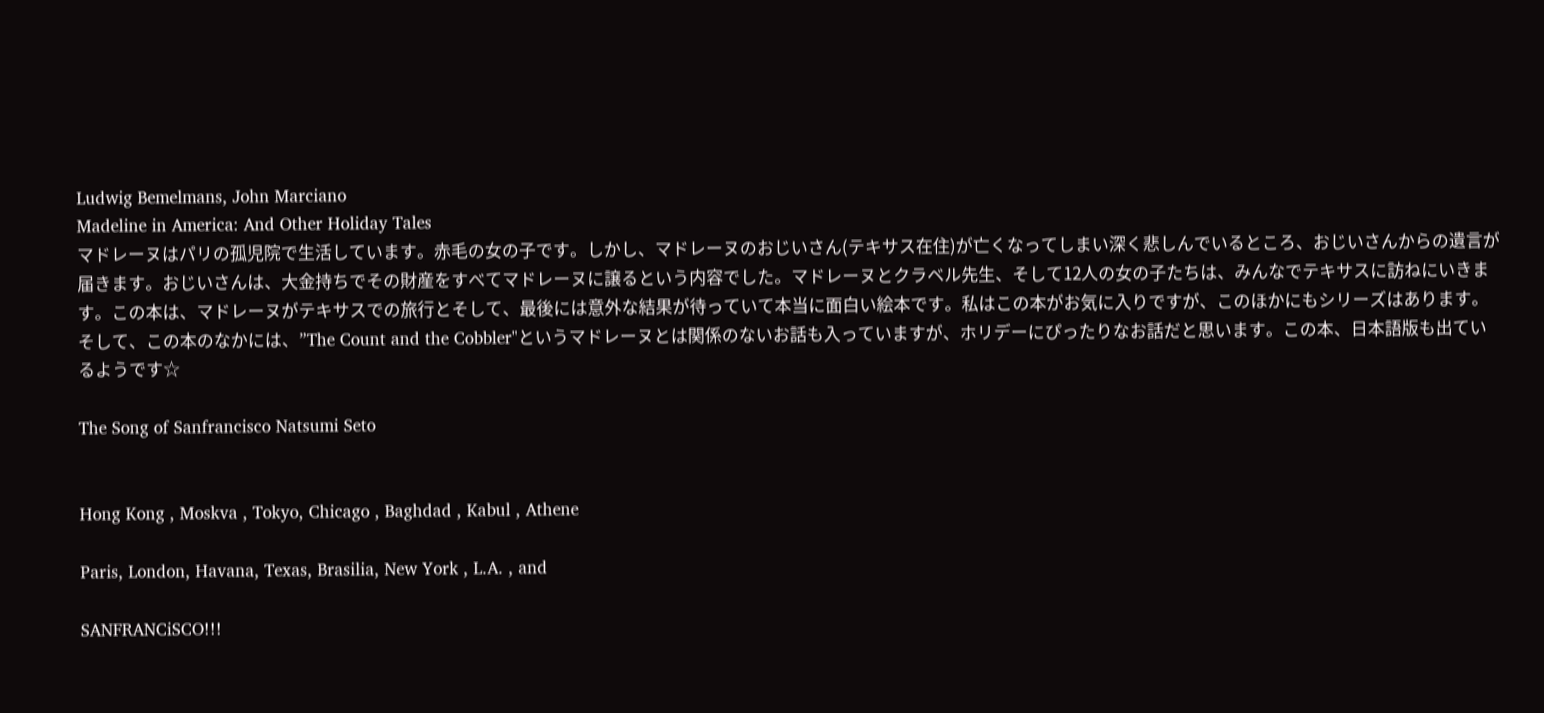Ludwig Bemelmans, John Marciano
Madeline in America: And Other Holiday Tales
マドレーヌはパリの孤児院で生活しています。赤毛の女の子です。しかし、マドレーヌのおじいさん(テキサス在住)が亡くなってしまい深く悲しんでいるところ、おじいさんからの遺言が届きます。おじいさんは、大金持ちでその財産をすべてマドレーヌに譲るという内容でした。マドレーヌとクラベル先生、そして12人の女の子たちは、みんなでテキサスに訪ねにいきます。この本は、マドレーヌがテキサスでの旅行とそして、最後には意外な結果が待っていて本当に面白い絵本です。私はこの本がお気に入りですが、このほかにもシリーズはあります。そして、この本のなかには、”The Count and the Cobbler"というマドレーヌとは関係のないお話も入っていますが、ホリデーにぴったりなお話だと思います。この本、日本語版も出ているようです☆

The Song of Sanfrancisco Natsumi Seto


Hong Kong , Moskva , Tokyo, Chicago , Baghdad , Kabul , Athene

Paris, London, Havana, Texas, Brasilia, New York , L.A. , and

SANFRANCiSCO!!!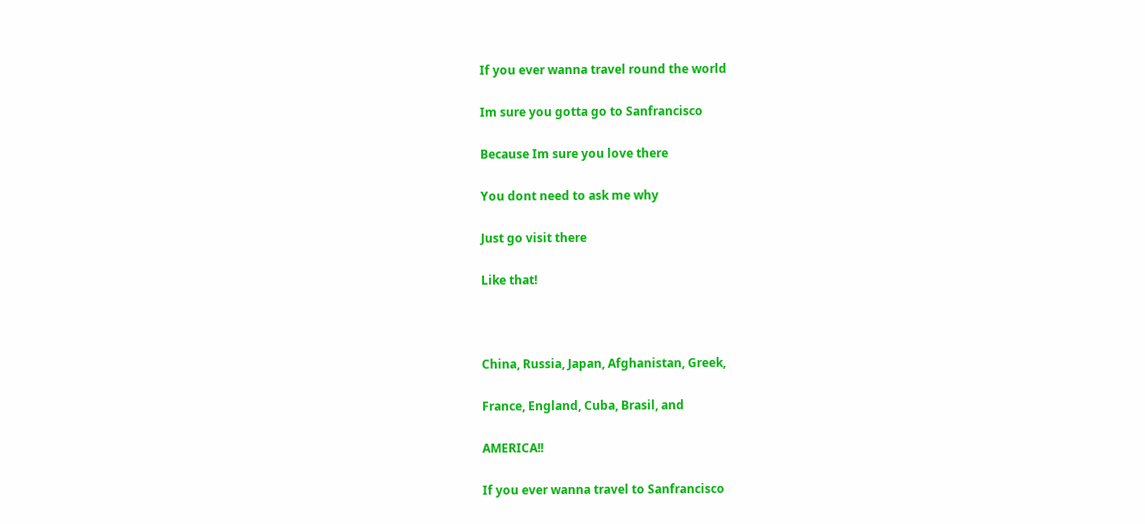If you ever wanna travel round the world

Im sure you gotta go to Sanfrancisco

Because Im sure you love there

You dont need to ask me why

Just go visit there

Like that!



China, Russia, Japan, Afghanistan, Greek,

France, England, Cuba, Brasil, and

AMERICA!!

If you ever wanna travel to Sanfrancisco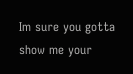Im sure you gotta show me your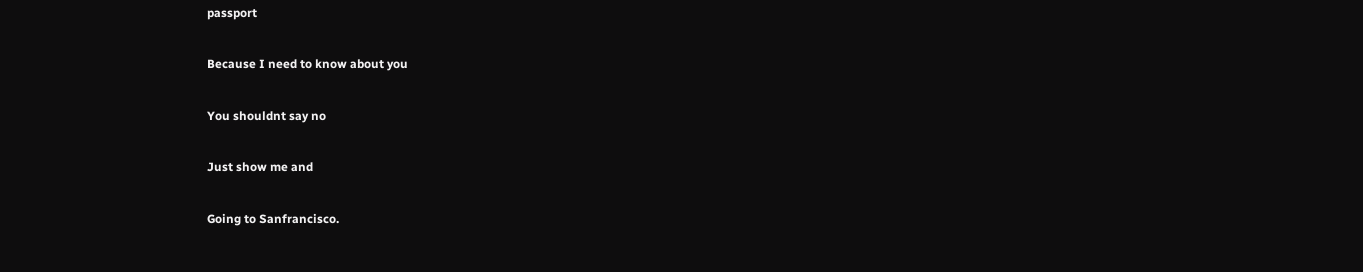passport

Because I need to know about you

You shouldnt say no

Just show me and

Going to Sanfrancisco.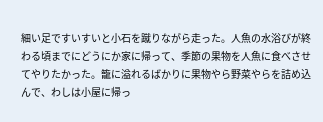細い足ですいすいと小石を蹴りながら走った。人魚の水浴びが終わる頃までにどうにか家に帰って、季節の果物を人魚に食べさせてやりたかった。籠に溢れるばかりに果物やら野菜やらを詰め込んで、わしは小屋に帰っ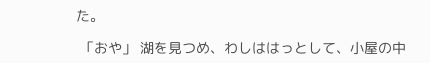た。

 「おや」 湖を見つめ、わしははっとして、小屋の中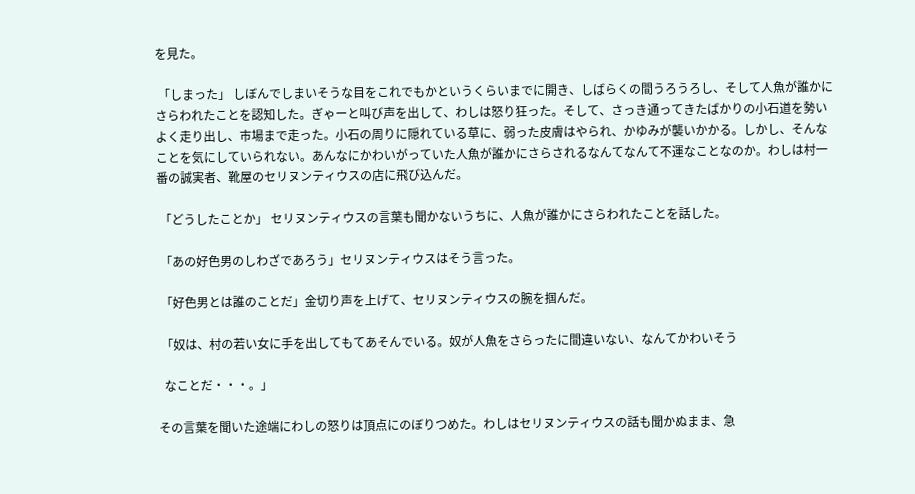を見た。

 「しまった」 しぼんでしまいそうな目をこれでもかというくらいまでに開き、しばらくの間うろうろし、そして人魚が誰かにさらわれたことを認知した。ぎゃーと叫び声を出して、わしは怒り狂った。そして、さっき通ってきたばかりの小石道を勢いよく走り出し、市場まで走った。小石の周りに隠れている草に、弱った皮膚はやられ、かゆみが襲いかかる。しかし、そんなことを気にしていられない。あんなにかわいがっていた人魚が誰かにさらされるなんてなんて不運なことなのか。わしは村一番の誠実者、靴屋のセリヌンティウスの店に飛び込んだ。

 「どうしたことか」 セリヌンティウスの言葉も聞かないうちに、人魚が誰かにさらわれたことを話した。

 「あの好色男のしわざであろう」セリヌンティウスはそう言った。

 「好色男とは誰のことだ」金切り声を上げて、セリヌンティウスの腕を掴んだ。

 「奴は、村の若い女に手を出してもてあそんでいる。奴が人魚をさらったに間違いない、なんてかわいそう

  なことだ・・・。」

その言葉を聞いた途端にわしの怒りは頂点にのぼりつめた。わしはセリヌンティウスの話も聞かぬまま、急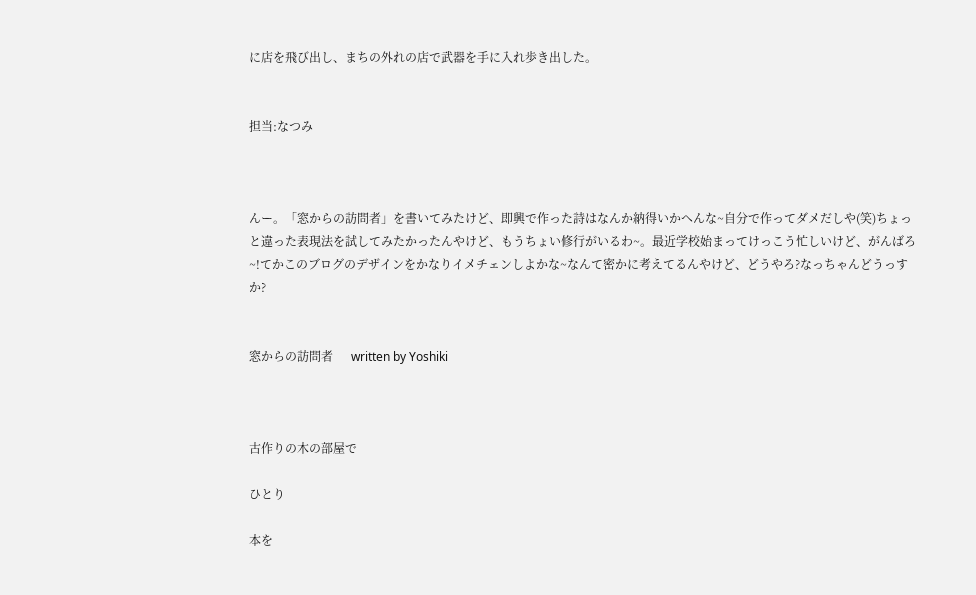に店を飛び出し、まちの外れの店で武器を手に入れ歩き出した。


担当:なつみ



んー。「窓からの訪問者」を書いてみたけど、即興で作った詩はなんか納得いかへんな~自分で作ってダメだしや(笑)ちょっと違った表現法を試してみたかったんやけど、もうちょい修行がいるわ~。最近学校始まってけっこう忙しいけど、がんばろ~!てかこのブログのデザインをかなりイメチェンしよかな~なんて密かに考えてるんやけど、どうやろ?なっちゃんどうっすか?


窓からの訪問者      written by Yoshiki



古作りの木の部屋で

ひとり

本を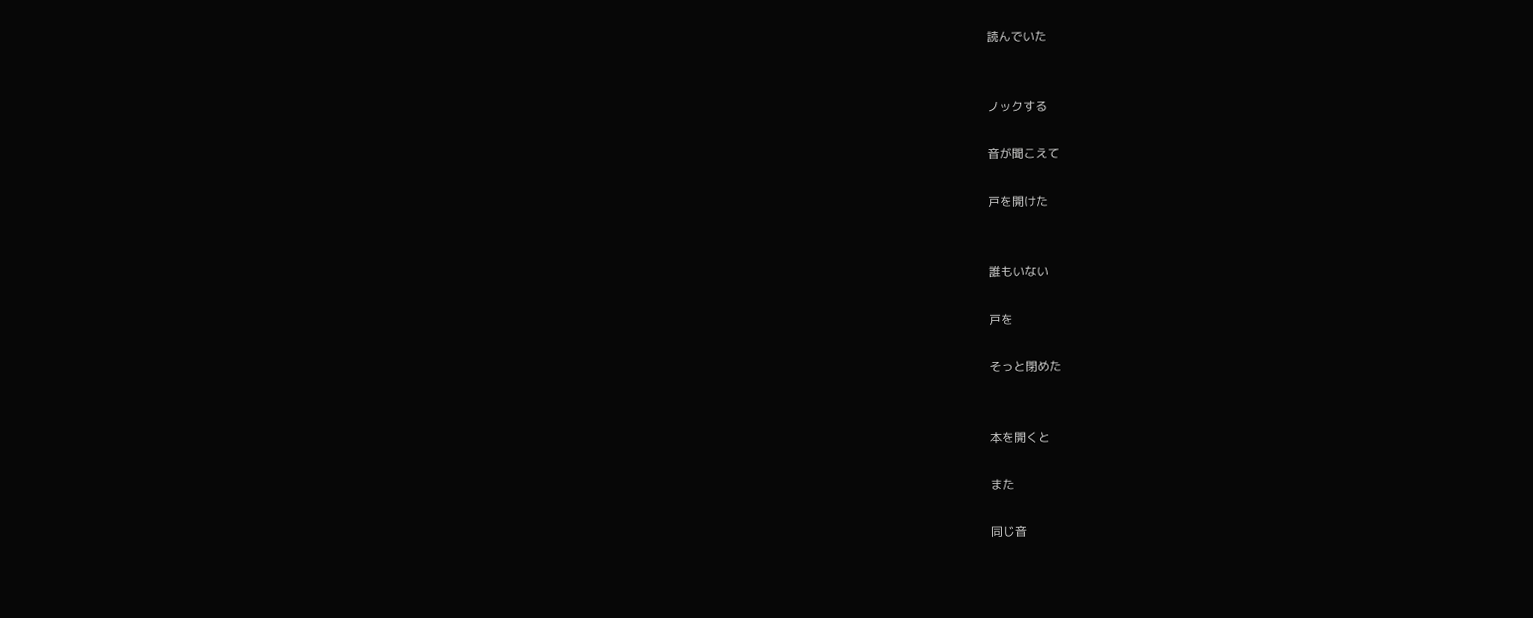読んでいた


ノックする

音が聞こえて

戸を開けた


誰もいない

戸を

そっと閉めた


本を開くと

また

同じ音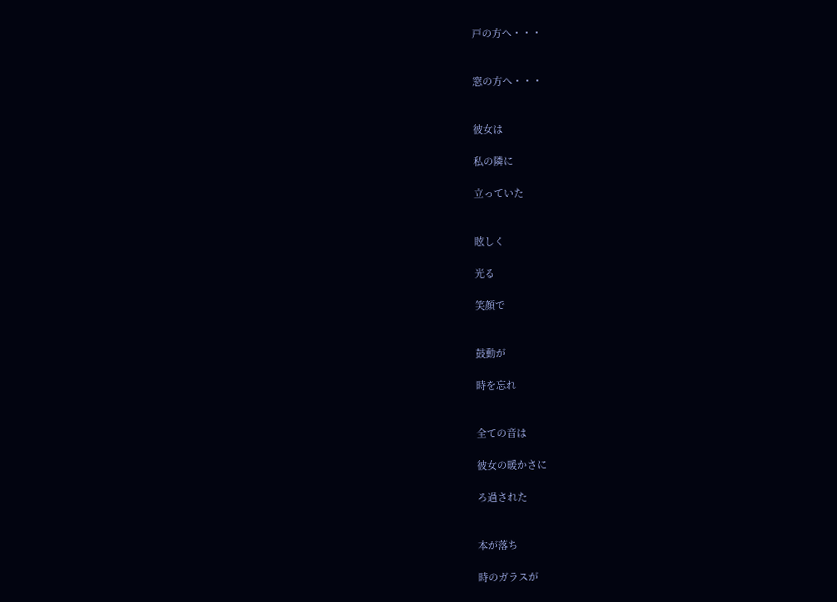戸の方へ・・・


窓の方へ・・・


彼女は

私の隣に

立っていた


眩しく

光る

笑顔で


鼓動が

時を忘れ


全ての音は

彼女の暖かさに

ろ過された


本が落ち

時のガラスが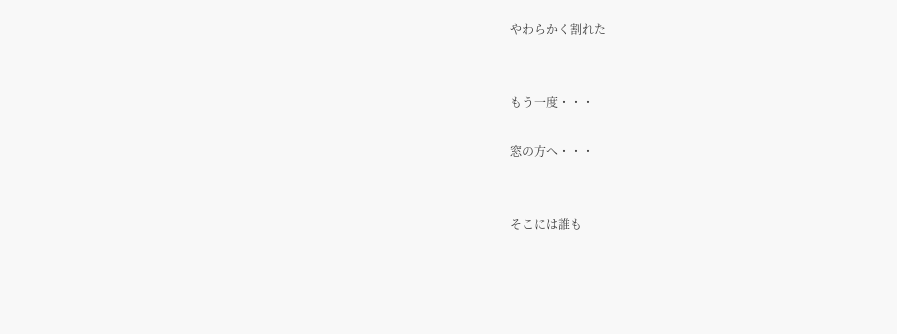やわらかく割れた


もう一度・・・

窓の方へ・・・


そこには誰も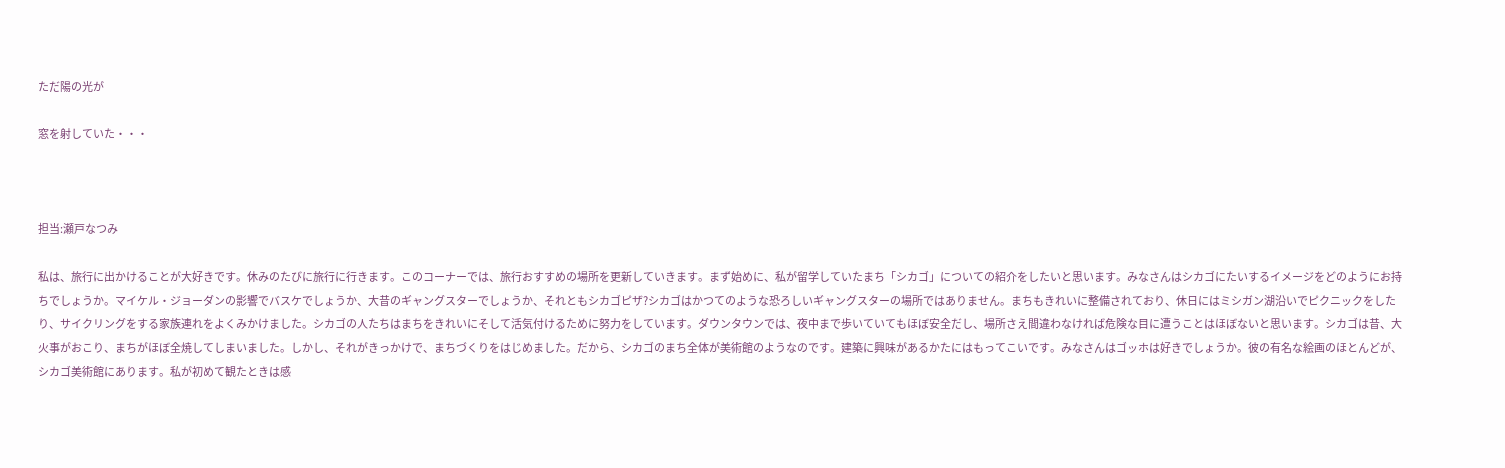ただ陽の光が

窓を射していた・・・



担当:瀬戸なつみ

私は、旅行に出かけることが大好きです。休みのたびに旅行に行きます。このコーナーでは、旅行おすすめの場所を更新していきます。まず始めに、私が留学していたまち「シカゴ」についての紹介をしたいと思います。みなさんはシカゴにたいするイメージをどのようにお持ちでしょうか。マイケル・ジョーダンの影響でバスケでしょうか、大昔のギャングスターでしょうか、それともシカゴピザ?シカゴはかつてのような恐ろしいギャングスターの場所ではありません。まちもきれいに整備されており、休日にはミシガン湖沿いでピクニックをしたり、サイクリングをする家族連れをよくみかけました。シカゴの人たちはまちをきれいにそして活気付けるために努力をしています。ダウンタウンでは、夜中まで歩いていてもほぼ安全だし、場所さえ間違わなければ危険な目に遭うことはほぼないと思います。シカゴは昔、大火事がおこり、まちがほぼ全焼してしまいました。しかし、それがきっかけで、まちづくりをはじめました。だから、シカゴのまち全体が美術館のようなのです。建築に興味があるかたにはもってこいです。みなさんはゴッホは好きでしょうか。彼の有名な絵画のほとんどが、シカゴ美術館にあります。私が初めて観たときは感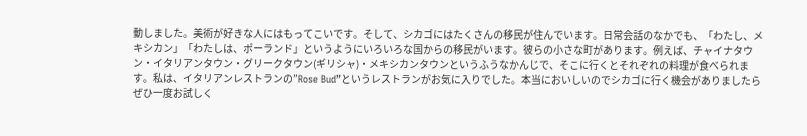動しました。美術が好きな人にはもってこいです。そして、シカゴにはたくさんの移民が住んでいます。日常会話のなかでも、「わたし、メキシカン」「わたしは、ポーランド」というようにいろいろな国からの移民がいます。彼らの小さな町があります。例えば、チャイナタウン・イタリアンタウン・グリークタウン(ギリシャ)・メキシカンタウンというふうなかんじで、そこに行くとそれぞれの料理が食べられます。私は、イタリアンレストランの”Rose Bud”というレストランがお気に入りでした。本当においしいのでシカゴに行く機会がありましたらぜひ一度お試しく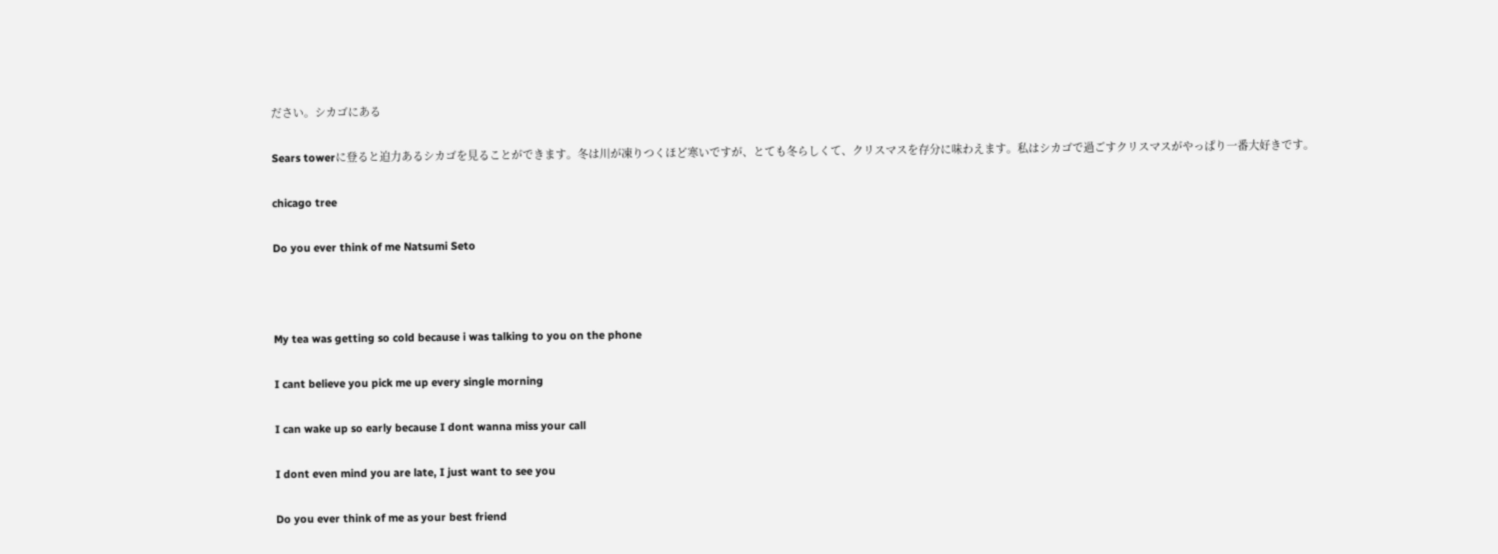ださい。シカゴにある

Sears towerに登ると迫力あるシカゴを見ることができます。冬は川が凍りつくほど寒いですが、とても冬らしくて、クリスマスを存分に味わえます。私はシカゴで過ごすクリスマスがやっぱり一番大好きです。

chicago tree

Do you ever think of me Natsumi Seto



My tea was getting so cold because i was talking to you on the phone

I cant believe you pick me up every single morning

I can wake up so early because I dont wanna miss your call

I dont even mind you are late, I just want to see you

Do you ever think of me as your best friend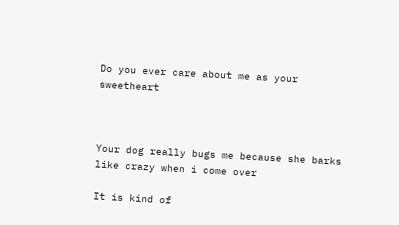Do you ever care about me as your sweetheart



Your dog really bugs me because she barks like crazy when i come over

It is kind of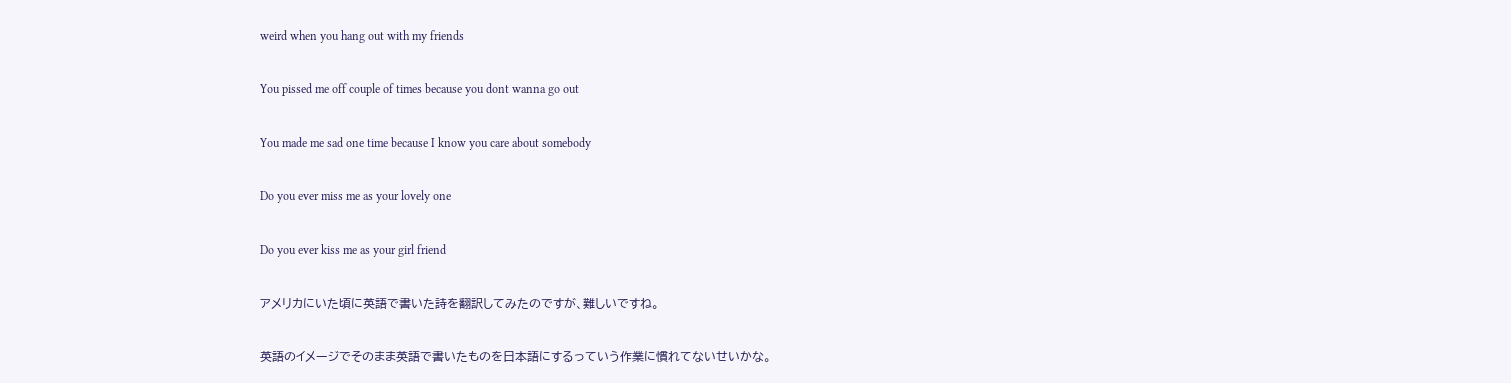weird when you hang out with my friends

You pissed me off couple of times because you dont wanna go out

You made me sad one time because I know you care about somebody

Do you ever miss me as your lovely one

Do you ever kiss me as your girl friend

アメリカにいた頃に英語で書いた詩を翻訳してみたのですが、難しいですね。

英語のイメージでそのまま英語で書いたものを日本語にするっていう作業に慣れてないせいかな。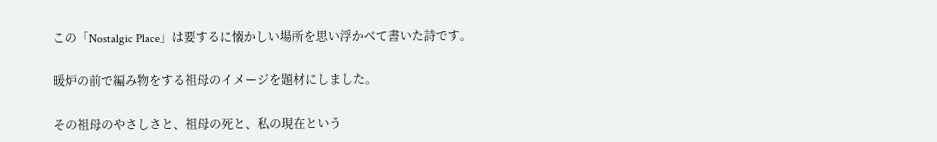この「Nostalgic Place」は要するに懐かしい場所を思い浮かべて書いた詩です。

暖炉の前で編み物をする祖母のイメージを題材にしました。

その祖母のやさしさと、祖母の死と、私の現在という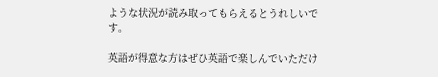ような状況が読み取ってもらえるとうれしいです。

英語が得意な方はぜひ英語で楽しんでいただけ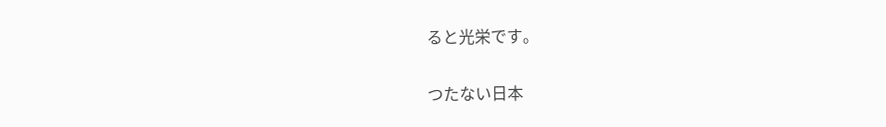ると光栄です。

つたない日本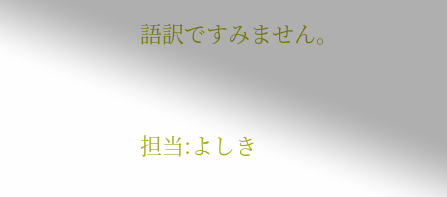語訳ですみません。


担当:よしき